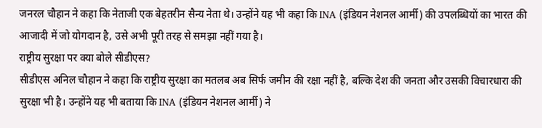जनरल चौहान ने कहा कि नेताजी एक बेहतरीन सैन्य नेता थे। उन्होंने यह भी कहा कि INA (इंडियन नेशनल आर्मी) की उपलब्धियों का भारत की आजादी में जो योगदान है, उसे अभी पूरी तरह से समझा नहीं गया है।
राष्ट्रीय सुरक्षा पर क्या बोले सीडीएस?
सीडीएस अनिल चौहान ने कहा कि राष्ट्रीय सुरक्षा का मतलब अब सिर्फ जमीन की रक्षा नहीं है, बल्कि देश की जनता और उसकी विचारधारा की सुरक्षा भी है। उन्होंने यह भी बताया कि INA (इंडियन नेशनल आर्मी) ने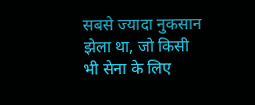सबसे ज्यादा नुकसान झेला था, जो किसी भी सेना के लिए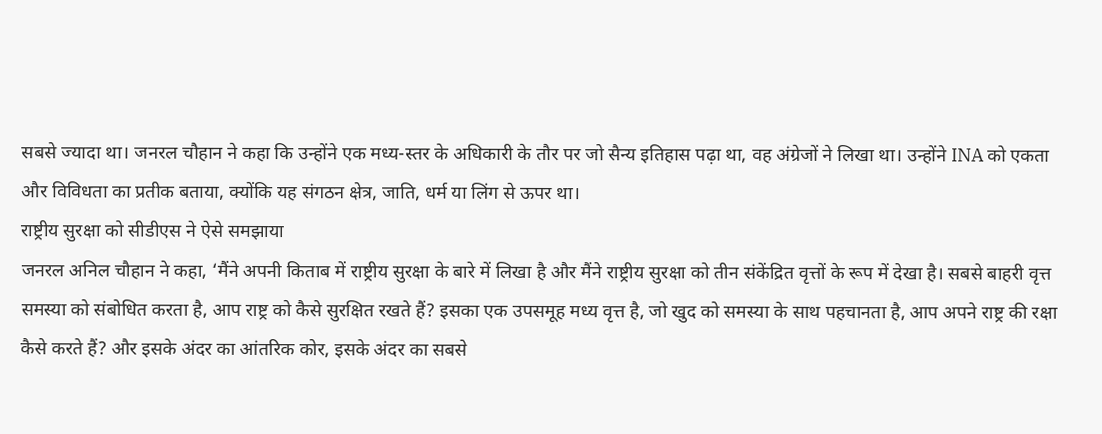सबसे ज्यादा था। जनरल चौहान ने कहा कि उन्होंने एक मध्य-स्तर के अधिकारी के तौर पर जो सैन्य इतिहास पढ़ा था, वह अंग्रेजों ने लिखा था। उन्होंने INA को एकता और विविधता का प्रतीक बताया, क्योंकि यह संगठन क्षेत्र, जाति, धर्म या लिंग से ऊपर था।
राष्ट्रीय सुरक्षा को सीडीएस ने ऐसे समझाया
जनरल अनिल चौहान ने कहा, ‘मैंने अपनी किताब में राष्ट्रीय सुरक्षा के बारे में लिखा है और मैंने राष्ट्रीय सुरक्षा को तीन संकेंद्रित वृत्तों के रूप में देखा है। सबसे बाहरी वृत्त समस्या को संबोधित करता है, आप राष्ट्र को कैसे सुरक्षित रखते हैं? इसका एक उपसमूह मध्य वृत्त है, जो खुद को समस्या के साथ पहचानता है, आप अपने राष्ट्र की रक्षा कैसे करते हैं? और इसके अंदर का आंतरिक कोर, इसके अंदर का सबसे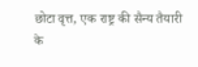छोटा वृत्त, एक राष्ट्र की सैन्य तैयारी के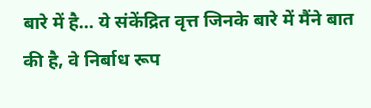बारे में है… ये संकेंद्रित वृत्त जिनके बारे में मैंने बात की है, वे निर्बाध रूप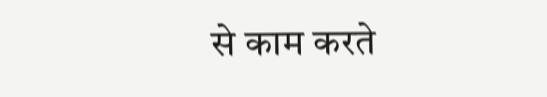से काम करते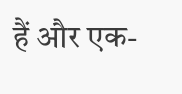हैं और एक-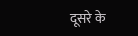दूसरे के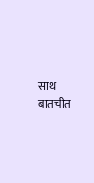साथ बातचीत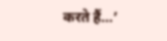करते हैं…’